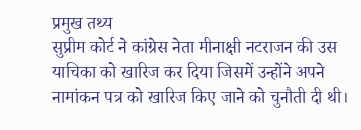प्रमुख तथ्य
सुप्रीम कोर्ट ने कांग्रेस नेता मीनाक्षी नटराजन की उस याचिका को खारिज कर दिया जिसमें उन्होंने अपने नामांकन पत्र को खारिज किए जाने को चुनौती दी थी।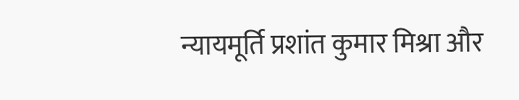न्यायमूर्ति प्रशांत कुमार मिश्रा और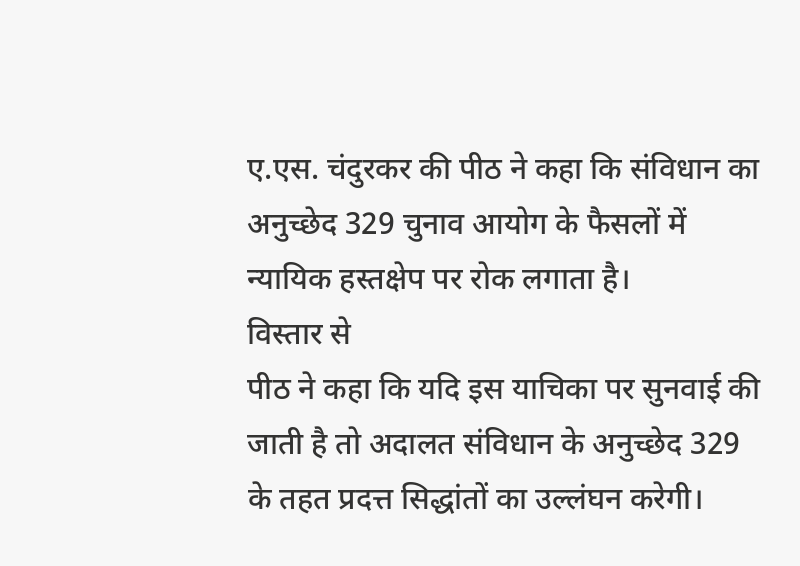ए.एस. चंदुरकर की पीठ ने कहा कि संविधान का अनुच्छेद 329 चुनाव आयोग के फैसलों में न्यायिक हस्तक्षेप पर रोक लगाता है।
विस्तार से
पीठ ने कहा कि यदि इस याचिका पर सुनवाई की जाती है तो अदालत संविधान के अनुच्छेद 329 के तहत प्रदत्त सिद्धांतों का उल्लंघन करेगी।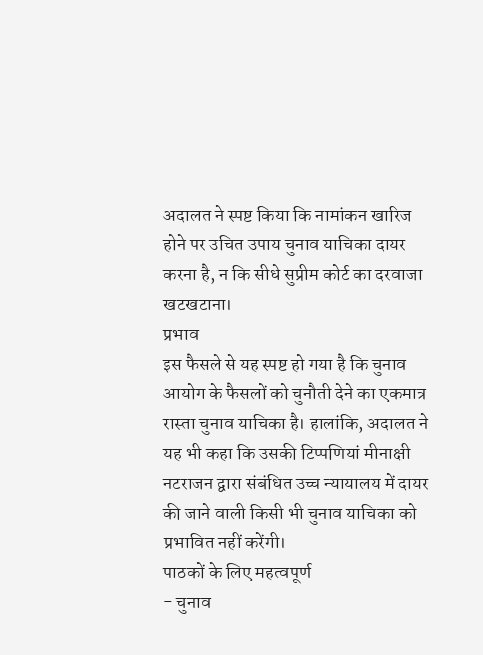अदालत ने स्पष्ट किया कि नामांकन खारिज होने पर उचित उपाय चुनाव याचिका दायर करना है, न कि सीधे सुप्रीम कोर्ट का दरवाजा खटखटाना।
प्रभाव
इस फैसले से यह स्पष्ट हो गया है कि चुनाव आयोग के फैसलों को चुनौती देने का एकमात्र रास्ता चुनाव याचिका है। हालांकि, अदालत ने यह भी कहा कि उसकी टिप्पणियां मीनाक्षी नटराजन द्वारा संबंधित उच्च न्यायालय में दायर की जाने वाली किसी भी चुनाव याचिका को प्रभावित नहीं करेंगी।
पाठकों के लिए महत्वपूर्ण
- चुनाव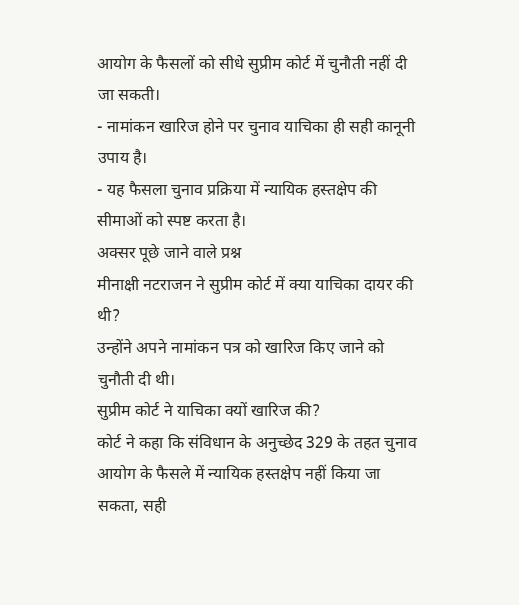आयोग के फैसलों को सीधे सुप्रीम कोर्ट में चुनौती नहीं दी जा सकती।
- नामांकन खारिज होने पर चुनाव याचिका ही सही कानूनी उपाय है।
- यह फैसला चुनाव प्रक्रिया में न्यायिक हस्तक्षेप की सीमाओं को स्पष्ट करता है।
अक्सर पूछे जाने वाले प्रश्न
मीनाक्षी नटराजन ने सुप्रीम कोर्ट में क्या याचिका दायर की थी?
उन्होंने अपने नामांकन पत्र को खारिज किए जाने को चुनौती दी थी।
सुप्रीम कोर्ट ने याचिका क्यों खारिज की?
कोर्ट ने कहा कि संविधान के अनुच्छेद 329 के तहत चुनाव आयोग के फैसले में न्यायिक हस्तक्षेप नहीं किया जा सकता, सही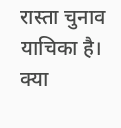रास्ता चुनाव याचिका है।
क्या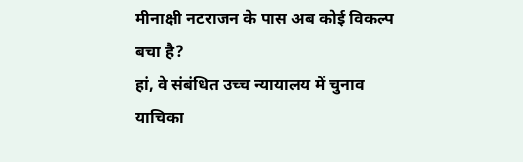मीनाक्षी नटराजन के पास अब कोई विकल्प बचा है?
हां, वे संबंधित उच्च न्यायालय में चुनाव याचिका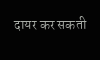दायर कर सकती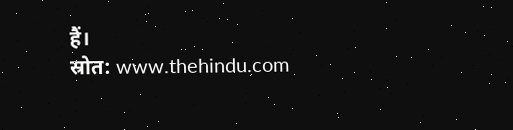हैं।
स्रोत: www.thehindu.com